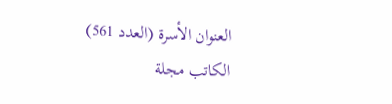العنوان الأسرة (العدد 561)
الكاتب مجلة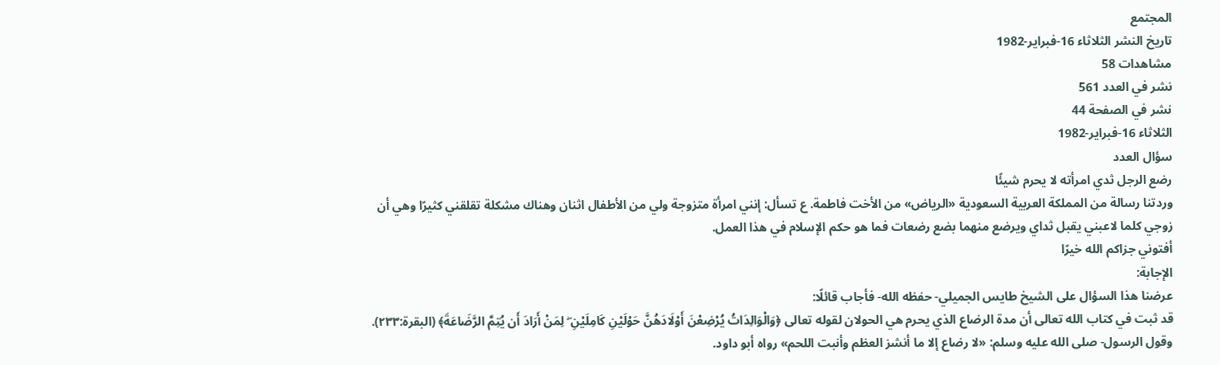المجتمع
تاريخ النشر الثلاثاء 16-فبراير-1982
مشاهدات 58
نشر في العدد 561
نشر في الصفحة 44
الثلاثاء 16-فبراير-1982
سؤال العدد
رضع الرجل ثدي امرأته لا يحرم شيئًا
وردتنا رسالة من المملكة العربية السعودية «الرياض» من الأخت فاطمة. ع تسأل: إنني امرأة متزوجة ولي من الأطفال اثنان وهناك مشكلة تقلقني كثيرًا وهي أن زوجي كلما لاعبني يقبل ثداي ويرضع منهما بضع رضعات فما هو حكم الإسلام في هذا العمل.
أفتوني جزاكم الله خيرًا
الإجابة:
عرضنا هذا السؤال على الشيخ طايس الجميلي- حفظه الله- فأجاب قائلًا:
قد ثبت في كتاب الله تعالى أن مدة الرضاع الذي يحرم هي الحولان لقوله تعالى ﴿وَالْوَالِدَاتُ يُرْضِعْنَ أَوْلَادَهُنَّ حَوْلَيْنِ كَامِلَيْنِ ۖ لِمَنْ أَرَادَ أَن يُتِمَّ الرَّضَاعَةَ﴾ (البقرة:٢٣٣).
وقول الرسول- صلى الله عليه وسلم: «لا رضاع إلا ما أنشز العظم وأنبت اللحم» رواه أبو داود.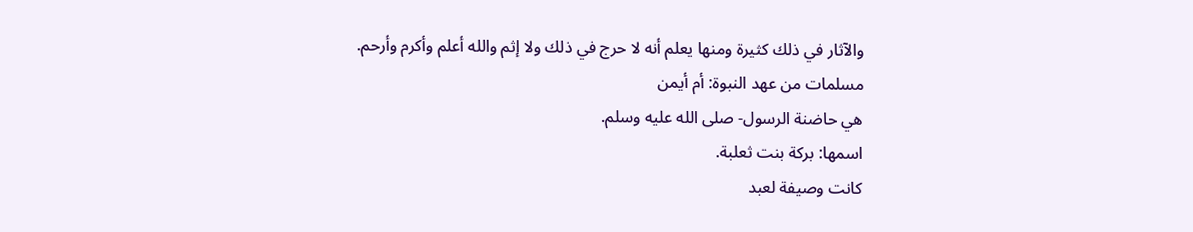والآثار في ذلك كثيرة ومنها يعلم أنه لا حرج في ذلك ولا إثم والله أعلم وأكرم وأرحم.
مسلمات من عهد النبوة: أم أيمن
هي حاضنة الرسول- صلى الله عليه وسلم.
اسمها: بركة بنت ثعلبة.
كانت وصيفة لعبد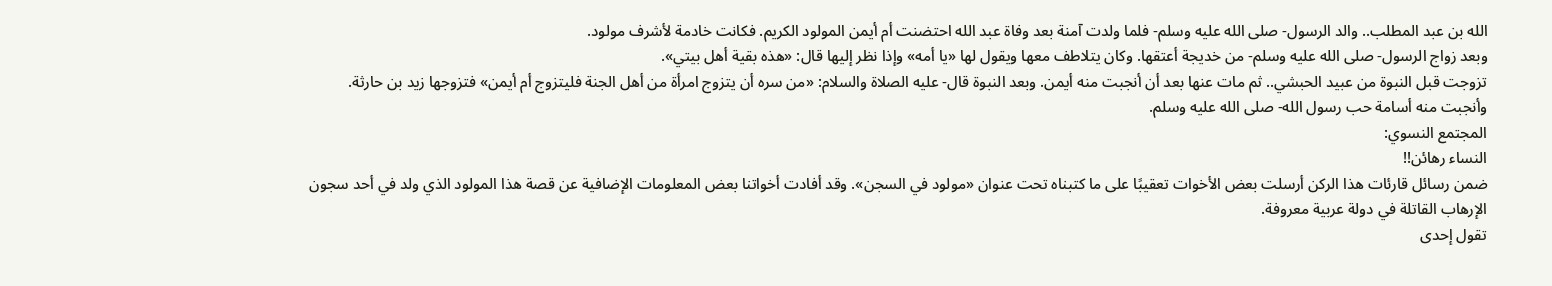الله بن عبد المطلب.. والد الرسول- صلى الله عليه وسلم- فلما ولدت آمنة بعد وفاة عبد الله احتضنت أم أيمن المولود الكريم. فكانت خادمة لأشرف مولود.
وبعد زواج الرسول- صلى الله عليه وسلم- من خديجة أعتقها. وكان يتلاطف معها ويقول لها «يا أمه» وإذا نظر إليها قال: «هذه بقية أهل بيتي».
تزوجت قبل النبوة من عبيد الحبشي.. ثم مات عنها بعد أن أنجبت منه أيمن. وبعد النبوة قال- عليه الصلاة والسلام: «من سره أن يتزوج امرأة من أهل الجنة فليتزوج أم أيمن» فتزوجها زيد بن حارثة. وأنجبت منه أسامة حب رسول الله- صلى الله عليه وسلم.
المجتمع النسوي:
النساء رهائن!!
ضمن رسائل قارئات هذا الركن أرسلت بعض الأخوات تعقيبًا على ما كتبناه تحت عنوان «مولود في السجن». وقد أفادت أخواتنا بعض المعلومات الإضافية عن قصة هذا المولود الذي ولد في أحد سجون الإرهاب القاتلة في دولة عربية معروفة.
تقول إحدى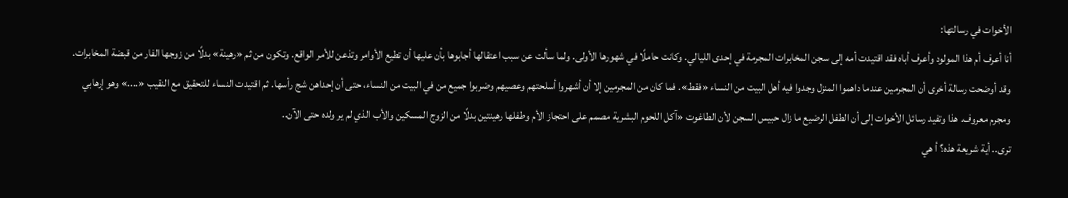الأخوات في رسالتها:
أنا أعرف أم هذا المولود وأعرف أباه فقد اقتيدت أمه إلى سجن المخابرات المجرمة في إحدى الليالي. وكانت حاملًا في شهورها الأولى. ولما سألت عن سبب اعتقالها أجابوها بأن عليها أن تطيع الأوامر وتذعن للأمر الواقع. وتكون من ثم «رهينة» بدلًا من زوجها الفار من قبضة المخابرات.
وقد أوضحت رسالة أخرى أن المجرمين عندما داهموا المنزل وجدوا فيه أهل البيت من النساء «فقط». فما كان من المجرمين إلا أن أشهروا أسلحتهم وعصيهم وضربوا جميع من في البيت من النساء، حتى أن إحداهن شج رأسها. ثم اقتيدت النساء للتحقيق مع النقيب «....» وهو إرهابي ومجرم معروف. هذا وتفيد رسائل الأخوات إلى أن الطفل الرضيع ما زال حبيس السجن لأن الطاغوت «آكل اللحوم البشرية مصمم على احتجاز الأم وطفلها رهينتين بدلًا من الزوج المسكين والأب الذي لم ير ولده حتى الآن..
ترى.. أية شريعة هذه؟ أ هي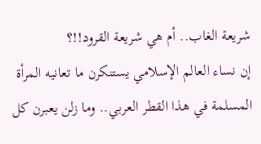شريعة الغاب.. أم هي شريعة القرود!!؟
إن نساء العالم الإسلامي يستنكرن ما تعانيه المرأة المسلمة في هذا القطر العربي.. وما زلن يعبرن كل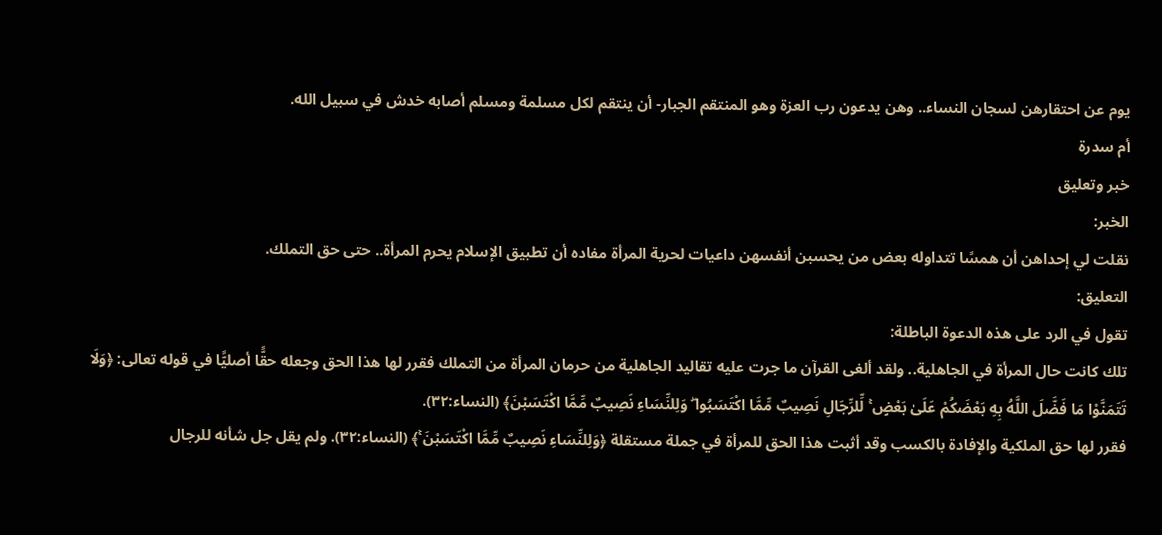يوم عن احتقارهن لسجان النساء.. وهن يدعون رب العزة وهو المنتقم الجبار- أن ينتقم لكل مسلمة ومسلم أصابه خدش في سبيل الله.
أم سدرة
خبر وتعليق
الخبر:
نقلت لي إحداهن أن همسًا تتداوله بعض من يحسبن أنفسهن داعيات لحرية المرأة مفاده أن تطبيق الإسلام يحرم المرأة.. حتى حق التملك.
التعليق:
تقول في الرد على هذه الدعوة الباطلة:
تلك كانت حال المرأة في الجاهلية.. ولقد ألغى القرآن ما جرت عليه تقاليد الجاهلية من حرمان المرأة من التملك فقرر لها هذا الحق وجعله حقًّا أصليًّا في قوله تعالى: ﴿وَلَا تَتَمَنَّوْا مَا فَضَّلَ اللَّهُ بِهِ بَعْضَكُمْ عَلَىٰ بَعْضٍ ۚ لِّلرِّجَالِ نَصِيبٌ مِّمَّا اكْتَسَبُوا ۖ وَلِلنِّسَاءِ نَصِيبٌ مِّمَّا اكْتَسَبْنَ﴾ (النساء:٣٢).
فقرر لها حق الملكية والإفادة بالكسب وقد أثبت هذا الحق للمرأة في جملة مستقلة ﴿وَلِلنِّسَاءِ نَصِيبٌ مِّمَّا اكْتَسَبْنَ ۚ﴾ (النساء:٣٢). ولم يقل جل شأنه للرجال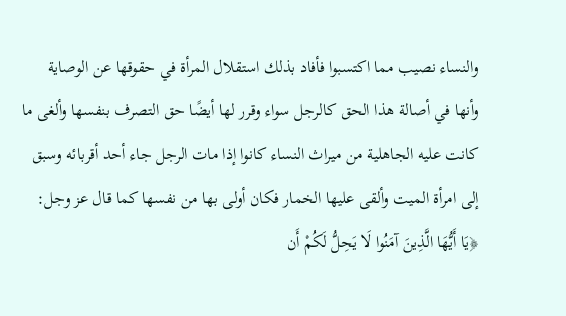والنساء نصيب مما اكتسبوا فأفاد بذلك استقلال المرأة في حقوقها عن الوصاية وأنها في أصالة هذا الحق كالرجل سواء وقرر لها أيضًا حق التصرف بنفسها وألغى ما كانت عليه الجاهلية من ميراث النساء كانوا إذا مات الرجل جاء أحد أقربائه وسبق إلى امرأة الميت وألقى عليها الخمار فكان أولى بها من نفسها كما قال عز وجل: ﴿يَا أَيُّهَا الَّذِينَ آمَنُوا لَا يَحِلُّ لَكُمْ أَن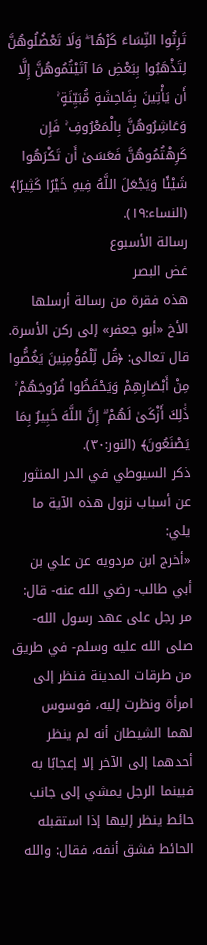تَرِثُوا النِّسَاءَ كَرْهًا ۖ وَلَا تَعْضُلُوهُنَّ لِتَذْهَبُوا بِبَعْضِ مَا آتَيْتُمُوهُنَّ إِلَّا أَن يَأْتِينَ بِفَاحِشَةٍ مُّبَيِّنَةٍ ۚ وَعَاشِرُوهُنَّ بِالْمَعْرُوفِ ۚ فَإِن كَرِهْتُمُوهُنَّ فَعَسَىٰ أَن تَكْرَهُوا شَيْئًا وَيَجْعَلَ اللَّهُ فِيهِ خَيْرًا كَثِيرًا﴾ (النساء:١٩).
رسالة الأسبوع
غض البصر
هذه فقرة من رسالة أرسلها الأخ «أبو جعفر» إلى ركن الأسرة. قال تعالى: ﴿قُل لِّلْمُؤْمِنِينَ يَغُضُّوا مِنْ أَبْصَارِهِمْ وَيَحْفَظُوا فُرُوجَهُمْ ۚ ذَٰلِكَ أَزْكَىٰ لَهُمْ ۗ إِنَّ اللَّهَ خَبِيرٌ بِمَا يَصْنَعُونَ﴾ (النور:٣٠).
ذكر السيوطي في الدر المنثور عن أسباب نزول هذه الآية ما يلي:
«أخرج ابن مردويه عن علي بن أبي طالب- رضي الله عنه- قال:
مر رجل على عهد رسول الله- صلى الله عليه وسلم- في طريق من طرقات المدينة فنظر إلى امرأة ونظرت إليه، فوسوس لهما الشيطان أنه لم ينظر أحدهما إلى الآخر إلا إعجابًا به فبينما الرجل يمشي إلى جانب حائط ينظر إليها إذا استقبله الحائط فشق أنفه، فقال: والله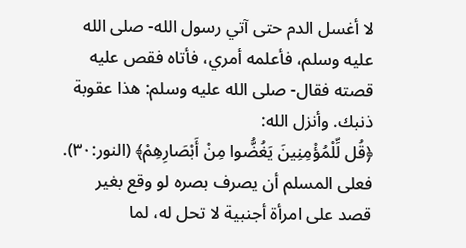لا أغسل الدم حتى آتي رسول الله- صلى الله عليه وسلم، فأعلمه أمري، فأتاه فقص عليه قصته فقال- صلى الله عليه وسلم: هذا عقوبة ذنبك. وأنزل الله:
﴿قُل لِّلْمُؤْمِنِينَ يَغُضُّوا مِنْ أَبْصَارِهِمْ﴾ (النور:٣٠).
فعلى المسلم أن يصرف بصره لو وقع بغير قصد على امرأة أجنبية لا تحل له، لما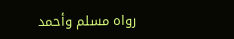رواه مسلم وأحمد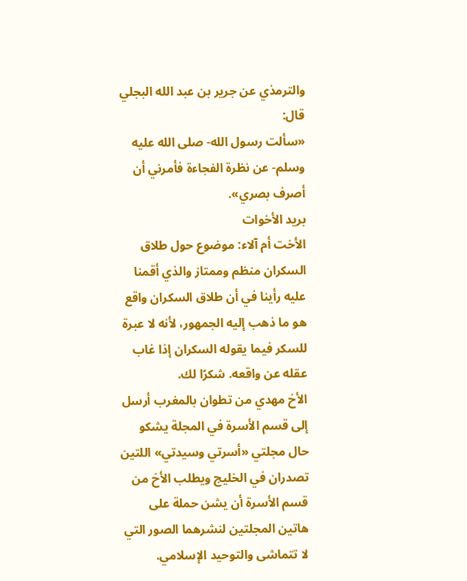والترمذي عن جرير بن عبد الله البجلي قال:
«سألت رسول الله- صلى الله عليه وسلم- عن نظرة الفجاءة فأمرني أن أصرف بصري».
بريد الأخوات
الأخت أم آلاء: موضوع حول طلاق السكران منظم وممتاز والذي أقمنا عليه رأينا في أن طلاق السكران واقع هو ما ذهب إليه الجمهور، لأنه لا عبرة للسكر فيما يقوله السكران إذا غاب عقله عن واقعه. شكرًا لك.
الأخ مهدي من تطوان بالمغرب أرسل إلى قسم الأسرة في المجلة يشكو حال مجلتي «أسرتي وسيدتي» اللتين تصدران في الخليج ويطلب الأخ من قسم الأسرة أن يشن حملة على هاتين المجلتين لنشرهما الصور التي لا تتماشى والتوحيد الإسلامي.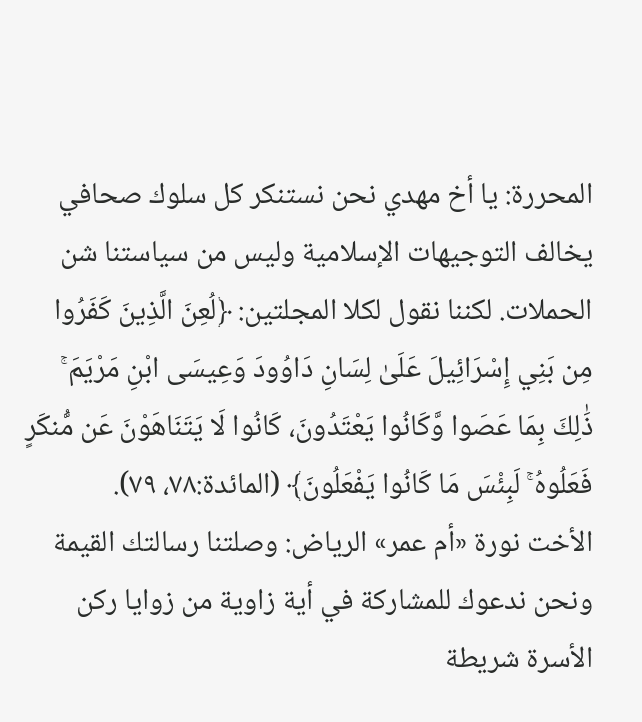المحررة: يا أخ مهدي نحن نستنكر كل سلوك صحافي يخالف التوجيهات الإسلامية وليس من سياستنا شن الحملات. لكننا نقول لكلا المجلتين: ﴿لُعِنَ الَّذِينَ كَفَرُوا مِن بَنِي إِسْرَائِيلَ عَلَىٰ لِسَانِ دَاوُودَ وَعِيسَى ابْنِ مَرْيَمَ ۚ ذَٰلِكَ بِمَا عَصَوا وَّكَانُوا يَعْتَدُونَ، كَانُوا لَا يَتَنَاهَوْنَ عَن مُّنكَرٍ فَعَلُوهُ ۚ لَبِئْسَ مَا كَانُوا يَفْعَلُونَ﴾ (المائدة:٧٨، ٧٩).
الأخت نورة «أم عمر» الرياض: وصلتنا رسالتك القيمة ونحن ندعوك للمشاركة في أية زاوية من زوايا ركن الأسرة شريطة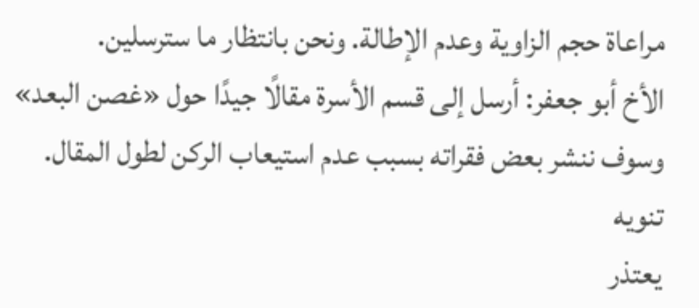مراعاة حجم الزاوية وعدم الإطالة. ونحن بانتظار ما سترسلين.
الأخ أبو جعفر: أرسل إلى قسم الأسرة مقالًا جيدًا حول «غصن البعد» وسوف ننشر بعض فقراته بسبب عدم استيعاب الركن لطول المقال.
تنويه
يعتذر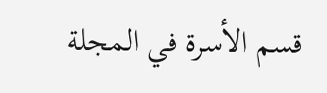قسم الأسرة في المجلة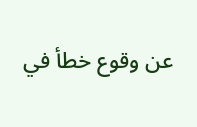عن وقوع خطأ في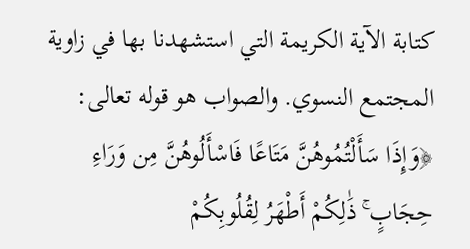كتابة الآية الكريمة التي استشهدنا بها في زاوية المجتمع النسوي. والصواب هو قوله تعالى:
﴿وَإِذَا سَأَلْتُمُوهُنَّ مَتَاعًا فَاسْأَلُوهُنَّ مِن وَرَاءِ حِجَابٍ ۚ ذَٰلِكُمْ أَطْهَرُ لِقُلُوبِكُمْ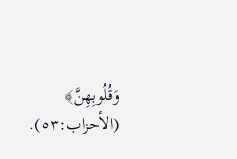وَقُلُوبِهِنَّ﴾ (الأحزاب:٥٣).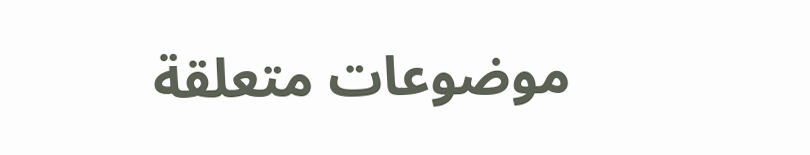موضوعات متعلقة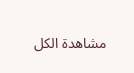مشاهدة الكل